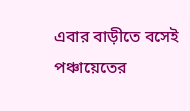এবার বাড়ীতে বসেই পঞ্চায়েতের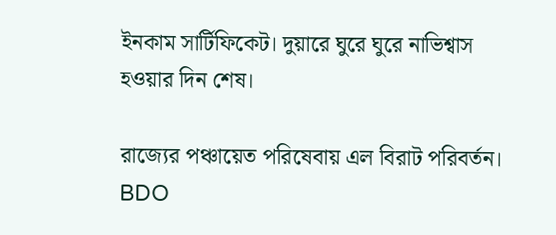ইনকাম সার্টিফিকেট। দুয়ারে ঘুরে ঘুরে নাভিশ্বাস হওয়ার দিন শেষ।

রাজ্যের পঞ্চায়েত পরিষেবায় এল বিরাট পরিবর্তন। BDO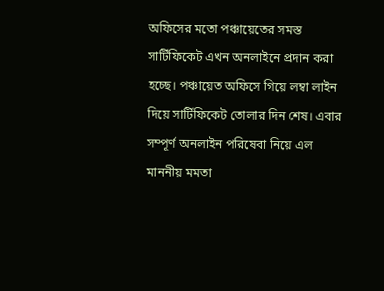অফিসের মতো পঞ্চায়েতের সমস্ত সার্টিফিকেট এখন অনলাইনে প্রদান করা হচ্ছে। পঞ্চায়েত অফিসে গিয়ে লম্বা লাইন দিয়ে সার্টিফিকেট তোলার দিন শেষ। এবার সম্পূর্ণ অনলাইন পরিষেবা নিয়ে এল মাননীয় মমতা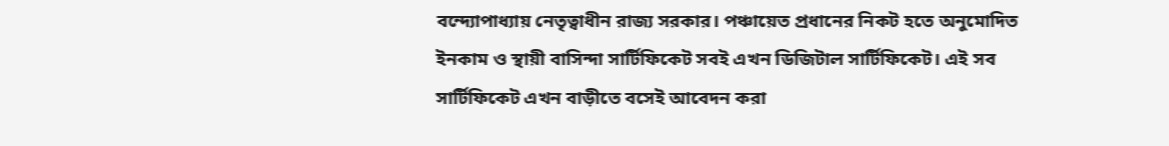বন্দ্যোপাধ্যায় নেতৃত্বাধীন রাজ্য সরকার। পঞ্চায়েত প্রধানের নিকট হতে অনুমোদিত ইনকাম ও স্থায়ী বাসিন্দা সার্টিফিকেট সবই এখন ডিজিটাল সার্টিফিকেট। এই সব সার্টিফিকেট এখন বাড়ীতে বসেই আবেদন করা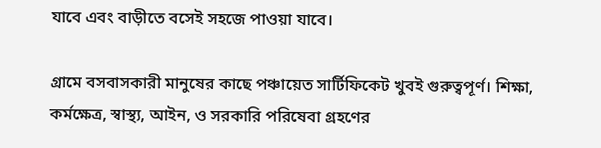যাবে এবং বাড়ীতে বসেই সহজে পাওয়া যাবে।

গ্রামে বসবাসকারী মানুষের কাছে পঞ্চায়েত সার্টিফিকেট খুবই গুরুত্বপূর্ণ। শিক্ষা, কর্মক্ষেত্র, স্বাস্থ্য, আইন, ও সরকারি পরিষেবা গ্রহণের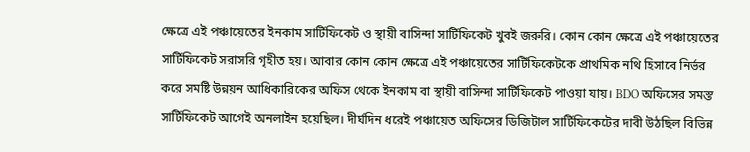ক্ষেত্রে এই পঞ্চায়েতের ইনকাম সার্টিফিকেট ও স্থায়ী বাসিন্দা সার্টিফিকেট খুবই জরুরি। কোন কোন ক্ষেত্রে এই পঞ্চায়েতের সার্টিফিকেট সরাসরি গৃহীত হয়। আবার কোন কোন ক্ষেত্রে এই পঞ্চায়েতের সার্টিফিকেটকে প্রাথমিক নথি হিসাবে নির্ভর করে সমষ্টি উন্নয়ন আধিকারিকের অফিস থেকে ইনকাম বা স্থায়ী বাসিন্দা সার্টিফিকেট পাওয়া যায়। BDO অফিসের সমস্ত সার্টিফিকেট আগেই অনলাইন হয়েছিল। দীর্ঘদিন ধরেই পঞ্চায়েত অফিসের ডিজিটাল সার্টিফিকেটের দাবী উঠছিল বিভিন্ন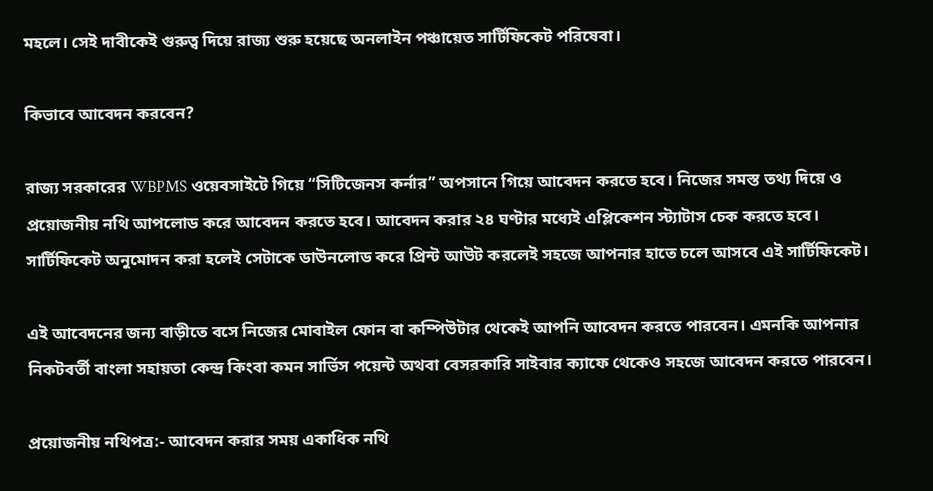মহলে। সেই দাবীকেই গুরুত্ব দিয়ে রাজ্য শুরু হয়েছে অনলাইন পঞ্চায়েত সার্টিফিকেট পরিষেবা।

কিভাবে আবেদন করবেন?

রাজ্য সরকারের WBPMS ওয়েবসাইটে গিয়ে “সিটিজেনস কর্নার” অপসানে গিয়ে আবেদন করতে হবে। নিজের সমস্ত তথ্য দিয়ে ও প্রয়োজনীয় নথি আপলোড করে আবেদন করতে হবে। আবেদন করার ২৪ ঘণ্টার মধ্যেই এপ্লিকেশন স্ট্যাটাস চেক করতে হবে। সার্টিফিকেট অনুমোদন করা হলেই সেটাকে ডাউনলোড করে প্রিন্ট আউট করলেই সহজে আপনার হাতে চলে আসবে এই সার্টিফিকেট।

এই আবেদনের জন্য বাড়ীতে বসে নিজের মোবাইল ফোন বা কম্পিউটার থেকেই আপনি আবেদন করতে পারবেন। এমনকি আপনার নিকটবর্তী বাংলা সহায়তা কেন্দ্র কিংবা কমন সার্ভিস পয়েন্ট অথবা বেসরকারি সাইবার ক্যাফে থেকেও সহজে আবেদন করতে পারবেন।

প্রয়োজনীয় নথিপত্র:- আবেদন করার সময় একাধিক নথি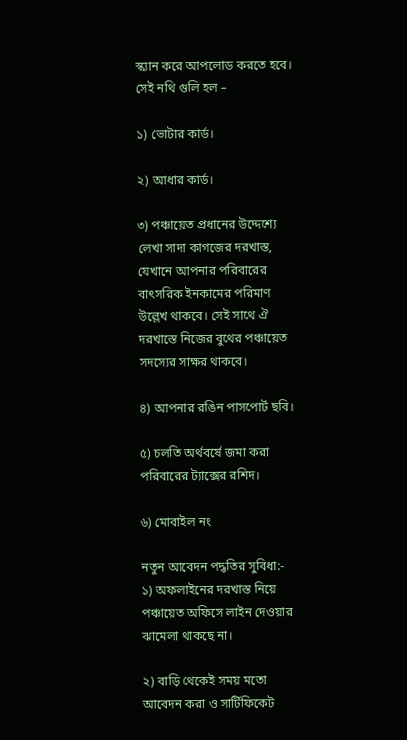স্ক্যান করে আপলোড করতে হবে। সেই নথি গুলি হল –

১) ভোটার কার্ড।

২) আধার কার্ড।

৩) পঞ্চায়েত প্রধানের উদ্দেশ্যে লেখা সাদা কাগজের দরখাস্ত, যেখানে আপনার পরিবারের বাৎসরিক ইনকামের পরিমাণ উল্লেখ থাকবে। সেই সাথে ঐ দরখাস্তে নিজের বুথের পঞ্চায়েত সদস্যের সাক্ষর থাকবে।

৪) আপনার রঙিন পাসপোর্ট ছবি।

৫) চলতি অর্থবর্ষে জমা করা পরিবারের ট্যাক্সের রশিদ।

৬) মোবাইল নং

নতুন আবেদন পদ্ধতির সুবিধা:- ১) অফলাইনের দরখাস্ত নিয়ে পঞ্চায়েত অফিসে লাইন দেওয়ার ঝামেলা থাকছে না।

২) বাড়ি থেকেই সময় মতো আবেদন করা ও সার্টিফিকেট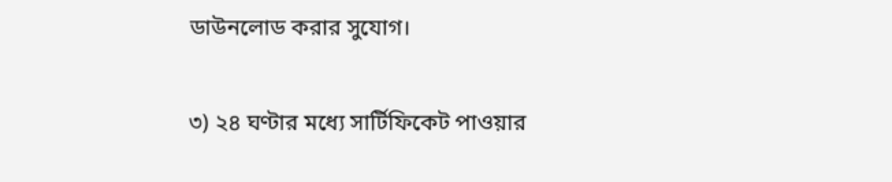ডাউনলোড করার সুযোগ।

৩) ২৪ ঘণ্টার মধ্যে সার্টিফিকেট পাওয়ার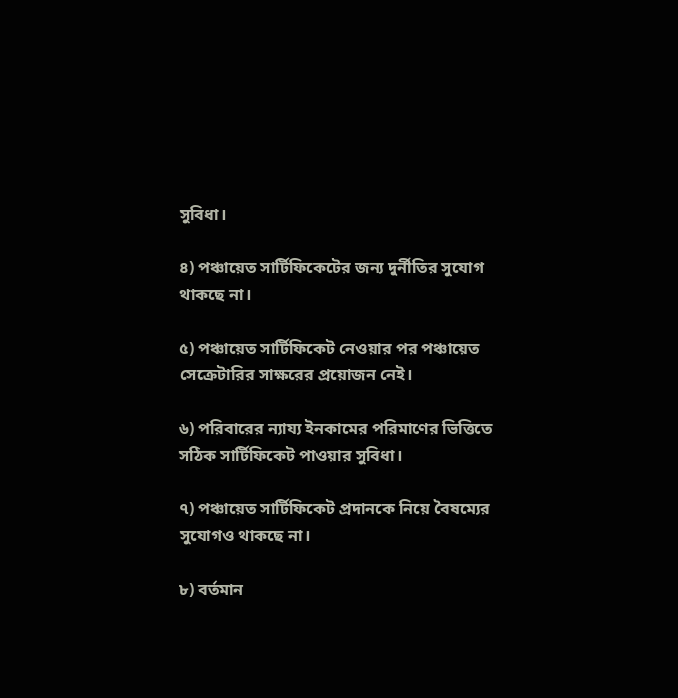সুবিধা।

৪) পঞ্চায়েত সার্টিফিকেটের জন্য দুর্নীতির সুযোগ থাকছে না।

৫) পঞ্চায়েত সার্টিফিকেট নেওয়ার পর পঞ্চায়েত সেক্রেটারির সাক্ষরের প্রয়োজন নেই।

৬) পরিবারের ন্যায্য ইনকামের পরিমাণের ভিত্তিতে সঠিক সার্টিফিকেট পাওয়ার সুবিধা।

৭) পঞ্চায়েত সার্টিফিকেট প্রদানকে নিয়ে বৈষম্যের সুযোগও থাকছে না।

৮) বর্তমান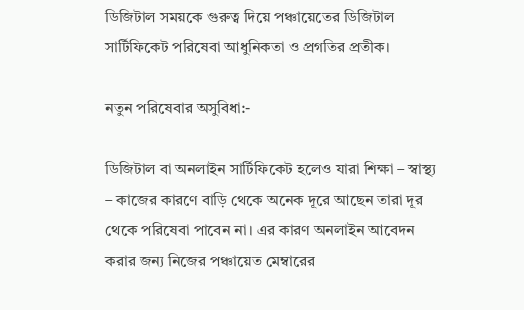ডিজিটাল সময়কে গুরুত্ব দিয়ে পঞ্চায়েতের ডিজিটাল সার্টিফিকেট পরিষেবা আধুনিকতা ও প্রগতির প্রতীক।

নতুন পরিষেবার অসুবিধা:-

ডিজিটাল বা অনলাইন সার্টিফিকেট হলেও যারা শিক্ষা – স্বাস্থ্য – কাজের কারণে বাড়ি থেকে অনেক দূরে আছেন তারা দূর থেকে পরিষেবা পাবেন না। এর কারণ অনলাইন আবেদন করার জন্য নিজের পঞ্চায়েত মেম্বারের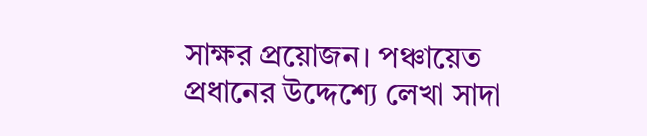সাক্ষর প্রয়োজন। পঞ্চায়েত প্রধানের উদ্দেশ্যে লেখা সাদা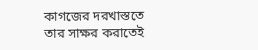কাগজের দরখাস্ততে তার সাক্ষর করাতেই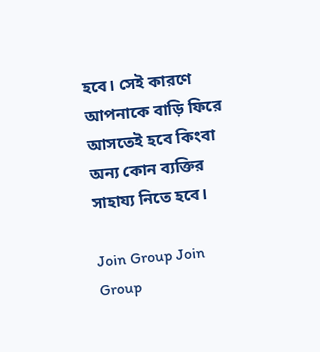হবে। সেই কারণে আপনাকে বাড়ি ফিরে আসতেই হবে কিংবা অন্য কোন ব্যক্তির সাহায্য নিতে হবে।

Join Group Join Group